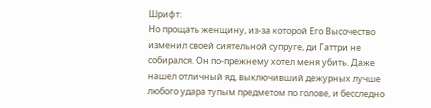Шрифт:
Но прощать женщину, из-за которой Его Высочество изменил своей сиятельной супруге, ди Гаттри не собирался. Он по-прежнему хотел меня убить. Даже нашел отличный яд, выключивший дежурных лучше любого удара тупым предметом по голове, и бесследно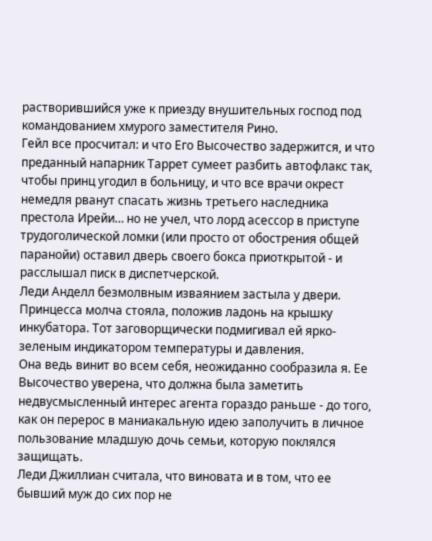растворившийся уже к приезду внушительных господ под командованием хмурого заместителя Рино.
Гейл все просчитал: и что Его Высочество задержится, и что преданный напарник Таррет сумеет разбить автофлакс так, чтобы принц угодил в больницу, и что все врачи окрест немедля рванут спасать жизнь третьего наследника престола Ирейи… но не учел, что лорд асессор в приступе трудоголической ломки (или просто от обострения общей паранойи) оставил дверь своего бокса приоткрытой - и расслышал писк в диспетчерской.
Леди Анделл безмолвным изваянием застыла у двери. Принцесса молча стояла, положив ладонь на крышку инкубатора. Тот заговорщически подмигивал ей ярко-зеленым индикатором температуры и давления.
Она ведь винит во всем себя, неожиданно сообразила я. Ее Высочество уверена, что должна была заметить недвусмысленный интерес агента гораздо раньше - до того, как он перерос в маниакальную идею заполучить в личное пользование младшую дочь семьи, которую поклялся защищать.
Леди Джиллиан считала, что виновата и в том, что ее бывший муж до сих пор не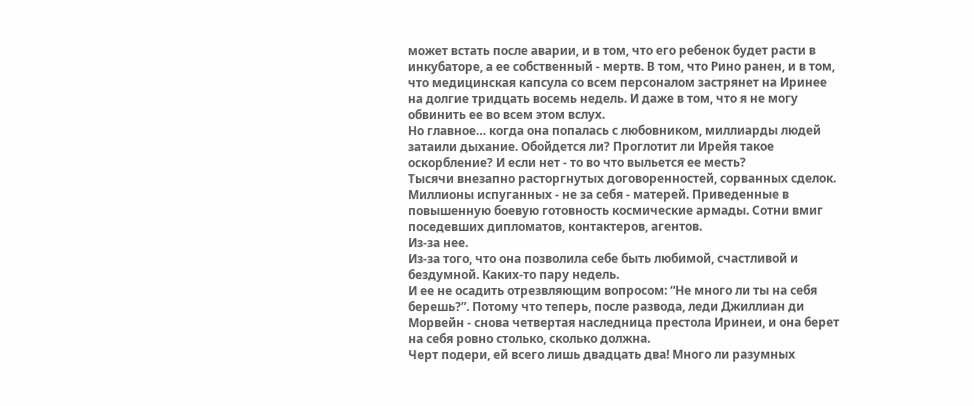может встать после аварии, и в том, что его ребенок будет расти в инкубаторе, а ее собственный - мертв. В том, что Рино ранен, и в том, что медицинская капсула со всем персоналом застрянет на Иринее на долгие тридцать восемь недель. И даже в том, что я не могу обвинить ее во всем этом вслух.
Но главное… когда она попалась с любовником, миллиарды людей затаили дыхание. Обойдется ли? Проглотит ли Ирейя такое оскорбление? И если нет - то во что выльется ее месть?
Тысячи внезапно расторгнутых договоренностей, сорванных сделок. Миллионы испуганных - не за себя - матерей. Приведенные в повышенную боевую готовность космические армады. Сотни вмиг поседевших дипломатов, контактеров, агентов.
Из-за нее.
Из-за того, что она позволила себе быть любимой, счастливой и бездумной. Каких-то пару недель.
И ее не осадить отрезвляющим вопросом: “Не много ли ты на себя берешь?”. Потому что теперь, после развода, леди Джиллиан ди Морвейн - снова четвертая наследница престола Иринеи, и она берет на себя ровно столько, сколько должна.
Черт подери, ей всего лишь двадцать два! Много ли разумных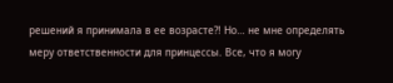решений я принимала в ее возрасте?! Но… не мне определять меру ответственности для принцессы. Все, что я могу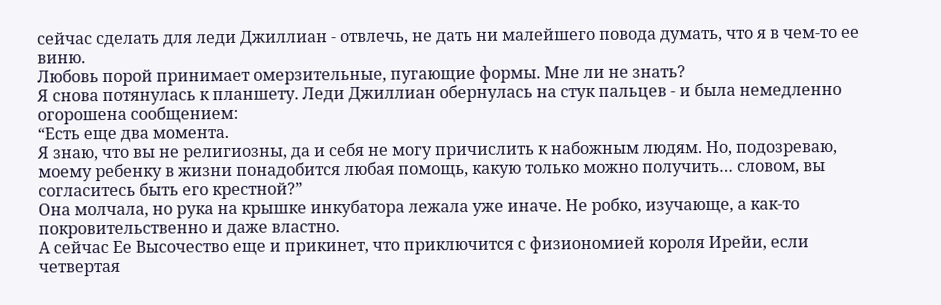сейчас сделать для леди Джиллиан - отвлечь, не дать ни малейшего повода думать, что я в чем-то ее виню.
Любовь порой принимает омерзительные, пугающие формы. Мне ли не знать?
Я снова потянулась к планшету. Леди Джиллиан обернулась на стук пальцев - и была немедленно огорошена сообщением:
“Есть еще два момента.
Я знаю, что вы не религиозны, да и себя не могу причислить к набожным людям. Но, подозреваю, моему ребенку в жизни понадобится любая помощь, какую только можно получить… словом, вы согласитесь быть его крестной?”
Она молчала, но рука на крышке инкубатора лежала уже иначе. Не робко, изучающе, а как-то покровительственно и даже властно.
А сейчас Ее Высочество еще и прикинет, что приключится с физиономией короля Ирейи, если четвертая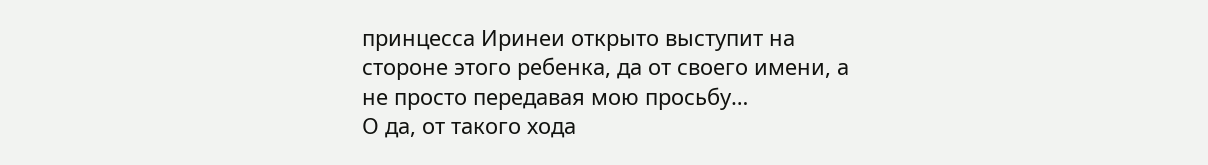принцесса Иринеи открыто выступит на стороне этого ребенка, да от своего имени, а не просто передавая мою просьбу…
О да, от такого хода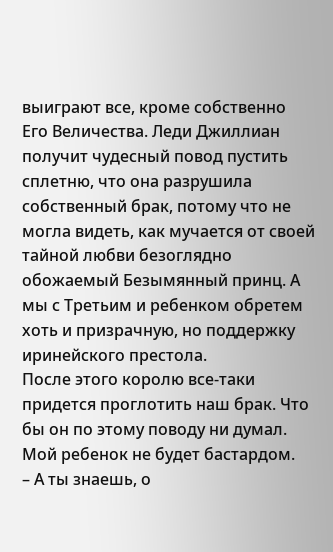выиграют все, кроме собственно Его Величества. Леди Джиллиан получит чудесный повод пустить сплетню, что она разрушила собственный брак, потому что не могла видеть, как мучается от своей тайной любви безоглядно обожаемый Безымянный принц. А мы с Третьим и ребенком обретем хоть и призрачную, но поддержку иринейского престола.
После этого королю все-таки придется проглотить наш брак. Что бы он по этому поводу ни думал.
Мой ребенок не будет бастардом.
– А ты знаешь, о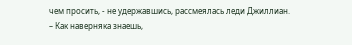чем просить, - не удержавшись, рассмеялась леди Джиллиан.
– Как наверняка знаешь,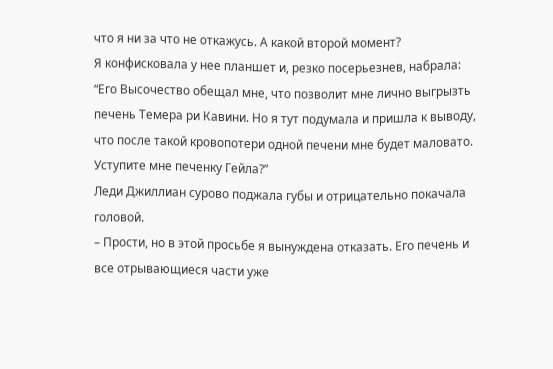что я ни за что не откажусь. А какой второй момент?
Я конфисковала у нее планшет и, резко посерьезнев, набрала:
“Его Высочество обещал мне, что позволит мне лично выгрызть печень Темера ри Кавини. Но я тут подумала и пришла к выводу, что после такой кровопотери одной печени мне будет маловато. Уступите мне печенку Гейла?”
Леди Джиллиан сурово поджала губы и отрицательно покачала головой.
– Прости, но в этой просьбе я вынуждена отказать. Его печень и все отрывающиеся части уже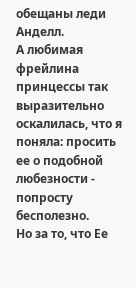обещаны леди Анделл.
А любимая фрейлина принцессы так выразительно оскалилась, что я поняла: просить ее о подобной любезности - попросту бесполезно.
Но за то, что Ее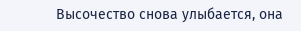Высочество снова улыбается, она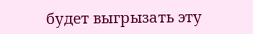будет выгрызать эту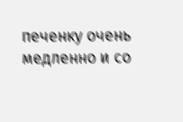печенку очень медленно и со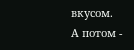вкусом.
А потом -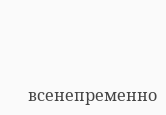всенепременно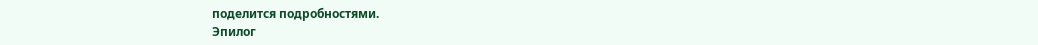поделится подробностями.
Эпилог